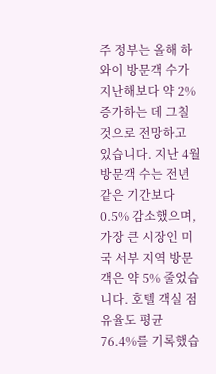주 정부는 올해 하와이 방문객 수가 지난해보다 약 2% 증가하는 데 그칠 것으로 전망하고 있습니다. 지난 4월 방문객 수는 전년 같은 기간보다 0.5% 감소했으며, 가장 큰 시장인 미국 서부 지역 방문객은 약 5% 줄었습니다. 호텔 객실 점유율도 평균 76.4%를 기록했습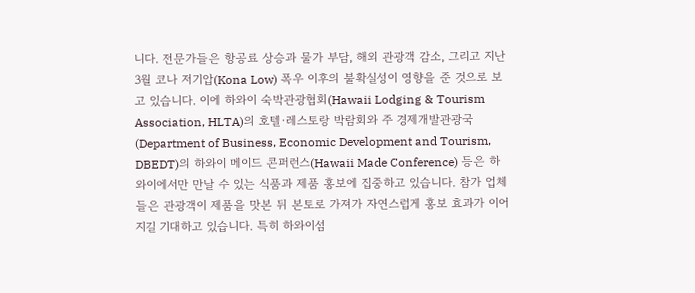니다. 전문가들은 항공료 상승과 물가 부담, 해외 관광객 감소, 그리고 지난 3월 코나 저기압(Kona Low) 폭우 이후의 불확실성이 영향을 준 것으로 보고 있습니다. 이에 하와이 숙박관광협회(Hawaii Lodging & Tourism Association, HLTA)의 호텔·레스토랑 박람회와 주 경제개발관광국(Department of Business, Economic Development and Tourism, DBEDT)의 하와이 메이드 콘퍼런스(Hawaii Made Conference) 등은 하와이에서만 만날 수 있는 식품과 제품 홍보에 집중하고 있습니다. 참가 업체들은 관광객이 제품을 맛본 뒤 본토로 가져가 자연스럽게 홍보 효과가 이어지길 기대하고 있습니다. 특히 하와이섬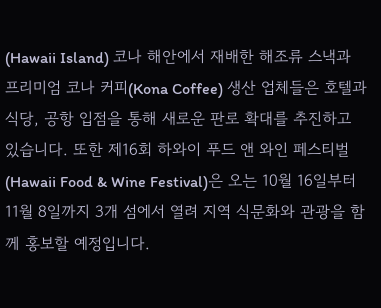(Hawaii Island) 코나 해안에서 재배한 해조류 스낵과 프리미엄 코나 커피(Kona Coffee) 생산 업체들은 호텔과 식당, 공항 입점을 통해 새로운 판로 확대를 추진하고 있습니다. 또한 제16회 하와이 푸드 앤 와인 페스티벌(Hawaii Food & Wine Festival)은 오는 10월 16일부터 11월 8일까지 3개 섬에서 열려 지역 식문화와 관광을 함께 홍보할 예정입니다.